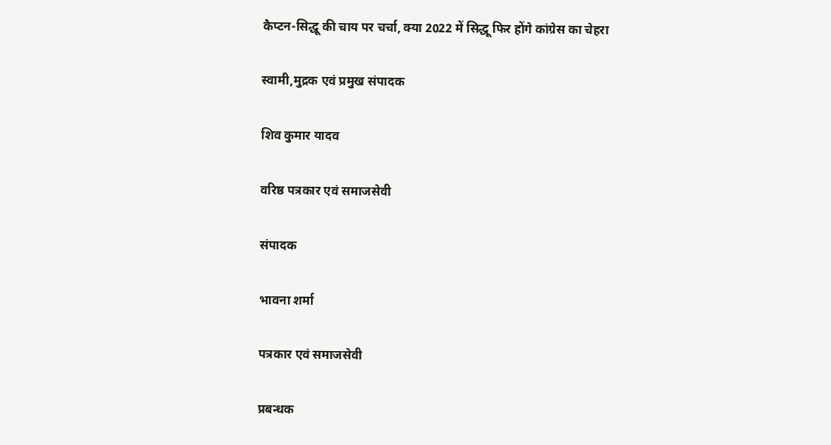कैप्टन-सिद्धू की चाय पर चर्चा, क्या 2022 में सिद्धू फिर होंगे कांग्रेस का चेहरा

स्वामी,मुद्रक एवं प्रमुख संपादक

शिव कुमार यादव

वरिष्ठ पत्रकार एवं समाजसेवी

संपादक

भावना शर्मा

पत्रकार एवं समाजसेवी

प्रबन्धक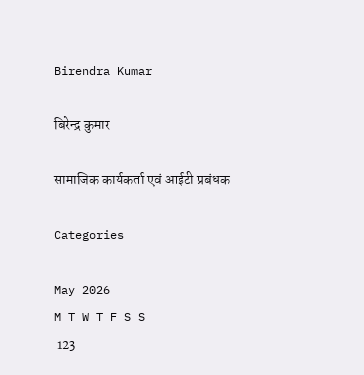Birendra Kumar

बिरेन्द्र कुमार

सामाजिक कार्यकर्ता एवं आईटी प्रबंधक

Categories

May 2026
M T W T F S S
 123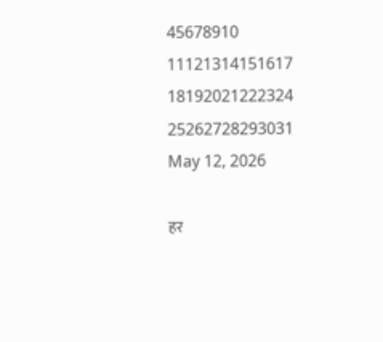45678910
11121314151617
18192021222324
25262728293031
May 12, 2026

हर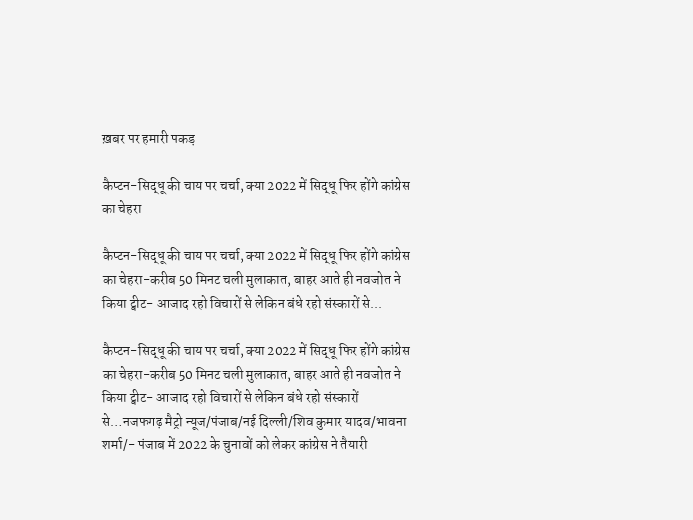ख़बर पर हमारी पकड़

कैप्टन-सिद्धू की चाय पर चर्चा, क्या 2022 में सिद्धू फिर होंगे कांग्रेस का चेहरा

कैप्टन-सिद्धू की चाय पर चर्चा, क्या 2022 में सिद्धू फिर होंगे कांग्रेस का चेहरा-करीब 50 मिनट चली मुलाकात, बाहर आते ही नवजोत ने किया ट्वीट- आजाद रहो विचारों से लेकिन बंधे रहो संस्कारों से...

कैप्टन-सिद्धू की चाय पर चर्चा, क्या 2022 में सिद्धू फिर होंगे कांग्रेस का चेहरा-करीब 50 मिनट चली मुलाकात, बाहर आते ही नवजोत ने किया ट्वीट- आजाद रहो विचारों से लेकिन बंधे रहो संस्कारों से…नजफगढ़ मैट्रो न्यूज/पंजाब/नई दिल्ली/शिव कुमार यादव/भावना शर्मा/- पंजाब में 2022 के चुनावों को लेकर कांग्रेस ने तैयारी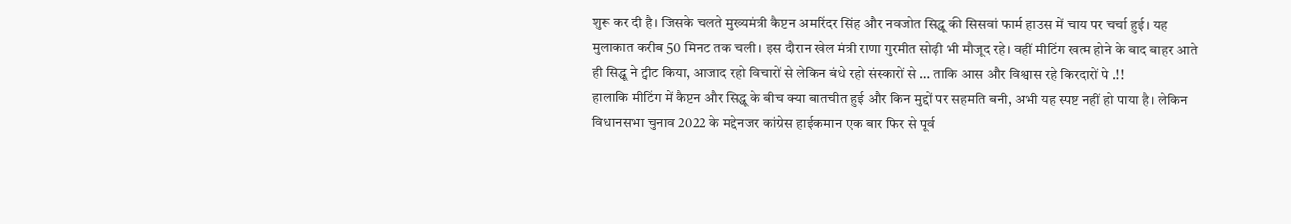शुरू कर दी है। जिसके चलते मुख्यमंत्री कैप्टन अमरिंदर सिंह और नवजोत सिद्धू की सिसवां फार्म हाउस में चाय पर चर्चा हुई। यह मुलाकात करीब 50 मिनट तक चली। इस दौरान खेल मंत्री राणा गुरमीत सोढ़ी भी मौजूद रहे। वहीं मीटिंग खत्म होने के बाद बाहर आते ही सिद्धू ने ट्वीट किया, आजाद रहो विचारों से लेकिन बंधे रहो संस्कारों से … ताकि आस और विश्वास रहे किरदारों पे .!!                     हालाकि मीटिंग में कैप्टन और सिद्धू के बीच क्या बातचीत हुई और किन मुद्दों पर सहमति बनी, अभी यह स्पष्ट नहीं हो पाया है। लेकिन विधानसभा चुनाव 2022 के मद्देनजर कांग्रेस हाईकमान एक बार फिर से पूर्व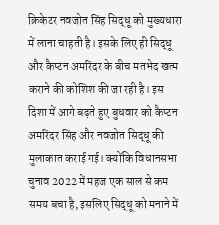क्रिकेटर नवजोत सिंह सिद्धू को मुख्यधारा में लाना चाहती है। इसके लिए ही सिद्धू और कैप्टन अमरिंदर के बीच मतभेद खत्म कराने की कोशिश की जा रही है। इस दिशा में आगे बढ़ते हुए बुधवार को कैप्टन अमरिंदर सिंह और नवजोत सिद्धू की मुलाकात कराई गई। क्योंकि विधानसभा चुनाव 2022 में महज एक साल से कम समय बचा है, इसलिए सिद्धू को मनाने में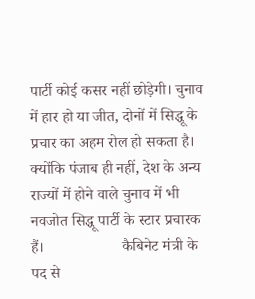पार्टी कोई कसर नहीं छोड़ेगी। चुनाव में हार हो या जीत, दोनों में सिद्धू के प्रचार का अहम रोल हो सकता है। क्योंकि पंजाब ही नहीं, देश के अन्य राज्यों में होने वाले चुनाव में भी नवजोत सिद्धू पार्टी के स्टार प्रचारक हैं।                    कैबिनेट मंत्री के पद से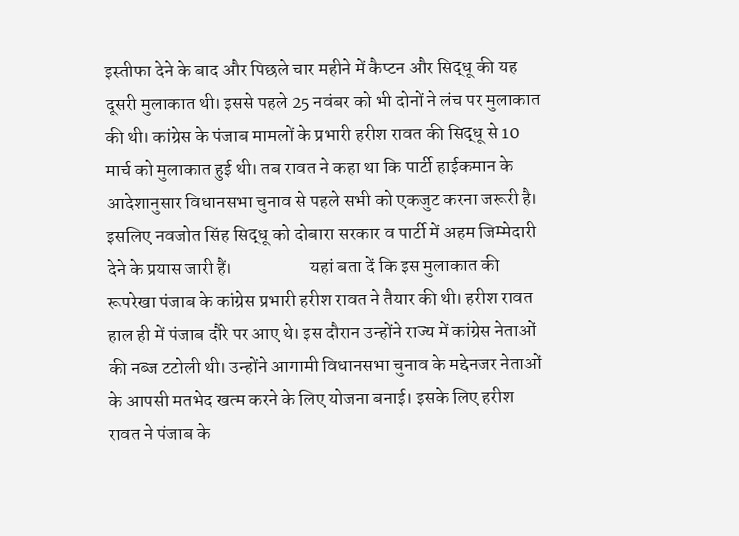इस्तीफा देने के बाद और पिछले चार महीने में कैप्टन और सिद्धू की यह दूसरी मुलाकात थी। इससे पहले 25 नवंबर को भी दोनों ने लंच पर मुलाकात की थी। कांग्रेस के पंजाब मामलों के प्रभारी हरीश रावत की सिद्धू से 10 मार्च को मुलाकात हुई थी। तब रावत ने कहा था कि पार्टी हाईकमान के आदेशानुसार विधानसभा चुनाव से पहले सभी को एकजुट करना जरूरी है। इसलिए नवजोत सिंह सिद्धू को दोबारा सरकार व पार्टी में अहम जिम्मेदारी देने के प्रयास जारी हैं।                     यहां बता दें कि इस मुलाकात की रूपरेखा पंजाब के कांग्रेस प्रभारी हरीश रावत ने तैयार की थी। हरीश रावत हाल ही में पंजाब दौरे पर आए थे। इस दौरान उन्होंने राज्य में कांग्रेस नेताओं की नब्ज टटोली थी। उन्होंने आगामी विधानसभा चुनाव के मद्देनजर नेताओं के आपसी मतभेद खत्म करने के लिए योजना बनाई। इसके लिए हरीश रावत ने पंजाब के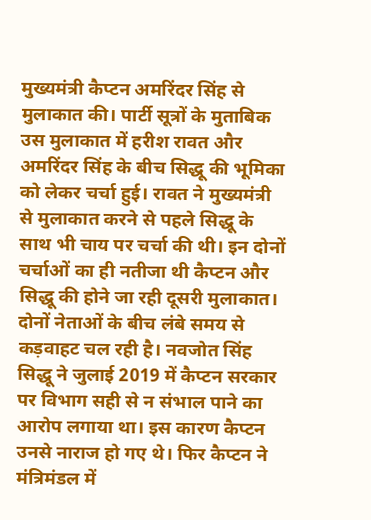मुख्यमंत्री कैप्टन अमरिंदर सिंह से मुलाकात की। पार्टी सूत्रों के मुताबिक उस मुलाकात में हरीश रावत और अमरिंदर सिंह के बीच सिद्धू की भूमिका को लेकर चर्चा हुई। रावत ने मुख्यमंत्री से मुलाकात करने से पहले सिद्धू के साथ भी चाय पर चर्चा की थी। इन दोनों चर्चाओं का ही नतीजा थी कैप्टन और सिद्धू की होने जा रही दूसरी मुलाकात।                   दोनों नेताओं के बीच लंबे समय से कड़वाहट चल रही है। नवजोत सिंह सिद्धू ने जुलाई 2019 में कैप्टन सरकार पर विभाग सही से न संभाल पाने का आरोप लगाया था। इस कारण कैप्टन उनसे नाराज हो गए थे। फिर कैप्टन ने मंत्रिमंडल में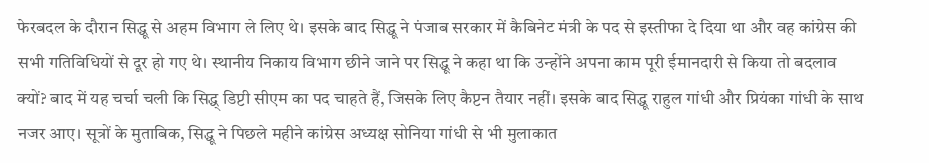फेरबदल के दौरान सिद्धू से अहम विभाग ले लिए थे। इसके बाद सिद्धू ने पंजाब सरकार में कैबिनेट मंत्री के पद से इस्तीफा दे दिया था और वह कांग्रेस की सभी गतिविधियों से दूर हो गए थे। स्थानीय निकाय विभाग छीने जाने पर सिद्धू ने कहा था कि उन्होंने अपना काम पूरी ईमानदारी से किया तो बदलाव क्यों? बाद में यह चर्चा चली कि सिद्ध् डिप्टी सीएम का पद चाहते हैं, जिसके लिए कैप्टन तैयार नहीं। इसके बाद सिद्धू राहुल गांधी और प्रियंका गांधी के साथ नजर आए। सूत्रों के मुताबिक, सिद्धू ने पिछले महीने कांग्रेस अध्यक्ष सोनिया गांधी से भी मुलाकात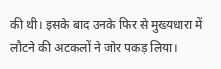की थी। इसके बाद उनके फिर से मुख्यधारा में लौटने की अटकलों ने जोर पकड़ लिया।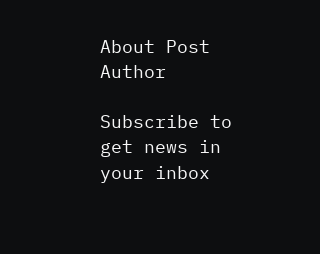About Post Author

Subscribe to get news in your inbox